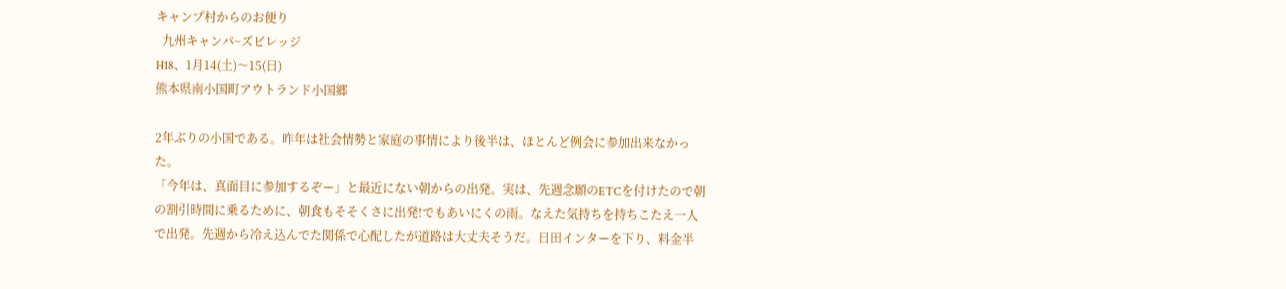キャンプ村からのお便り
  九州キャンパ−ズビレッジ
H18、1月14(土)〜15(日)
熊本県南小国町アウトランド小国郷

2年ぶりの小国である。昨年は社会情勢と家庭の事情により後半は、ほとんど例会に参加出来なかった。
「今年は、真面目に参加するぞー」と最近にない朝からの出発。実は、先週念願のETCを付けたので朝の割引時間に乗るために、朝食もそそくさに出発!でもあいにくの雨。なえた気持ちを持ちこたえ一人で出発。先週から冷え込んでた関係で心配したが道路は大丈夫そうだ。日田インターを下り、料金半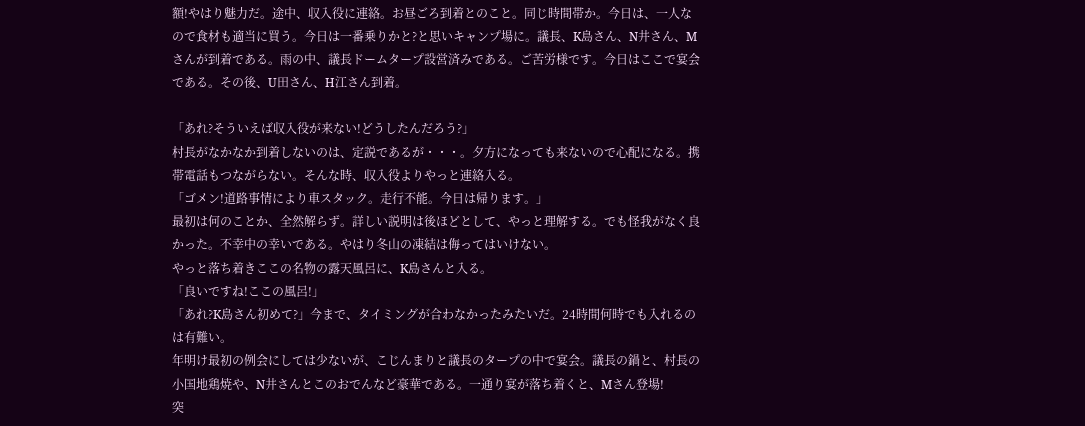額!やはり魅力だ。途中、収入役に連絡。お昼ごろ到着とのこと。同じ時間帯か。今日は、一人なので食材も適当に買う。今日は一番乗りかと?と思いキャンプ場に。議長、K島さん、N井さん、Mさんが到着である。雨の中、議長ドームタープ設営済みである。ご苦労様です。今日はここで宴会である。その後、U田さん、H江さん到着。

「あれ?そういえば収入役が来ない!どうしたんだろう?」
村長がなかなか到着しないのは、定説であるが・・・。夕方になっても来ないので心配になる。携帯電話もつながらない。そんな時、収入役よりやっと連絡入る。
「ゴメン!道路事情により車スタック。走行不能。今日は帰ります。」
最初は何のことか、全然解らず。詳しい説明は後ほどとして、やっと理解する。でも怪我がなく良かった。不幸中の幸いである。やはり冬山の凍結は侮ってはいけない。
やっと落ち着きここの名物の露天風呂に、K島さんと入る。
「良いですね!ここの風呂!」
「あれ?K島さん初めて?」今まで、タイミングが合わなかったみたいだ。24時間何時でも入れるのは有難い。
年明け最初の例会にしては少ないが、こじんまりと議長のタープの中で宴会。議長の鍋と、村長の小国地鶏焼や、N井さんとこのおでんなど豪華である。一通り宴が落ち着くと、Mさん登場!
突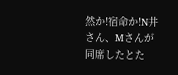然か!宿命か!N井さん、Mさんが同席したとた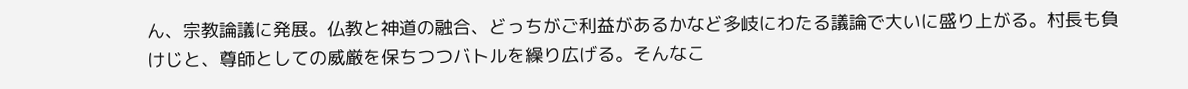ん、宗教論議に発展。仏教と神道の融合、どっちがご利益があるかなど多岐にわたる議論で大いに盛り上がる。村長も負けじと、尊師としての威厳を保ちつつバトルを繰り広げる。そんなこ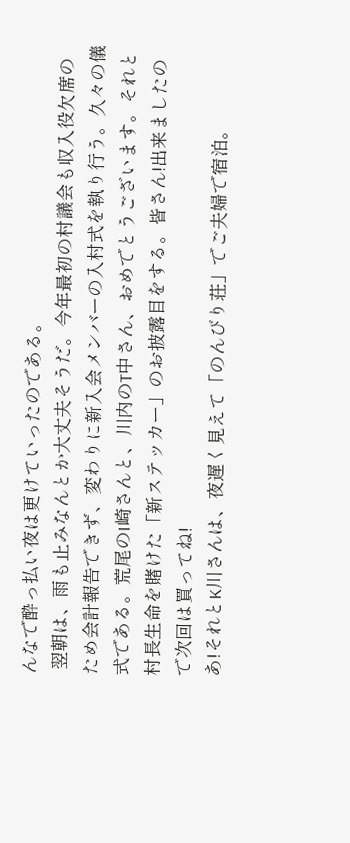んなで酔っ払い夜は更けていったのである。
 翌朝は、雨も止みなんとか大丈夫そうだ。今年最初の村議会も収入役欠席のため会計報告できず、変わりに新入会メンバーの入村式を執り行う。久々の儀式である。荒尾のI崎さんと、川内のT中さん、おめでとうございます。それと村長生命を賭けた「新ステッカー」のお披露目をする。皆さん!出来ましたので次回は買ってね!
あ!それとK川さんは、夜遅く見えて「のんびり荘」でご夫婦で宿泊。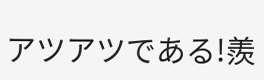アツアツである!羨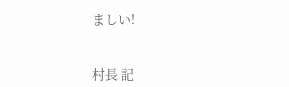ましい!


村長 記